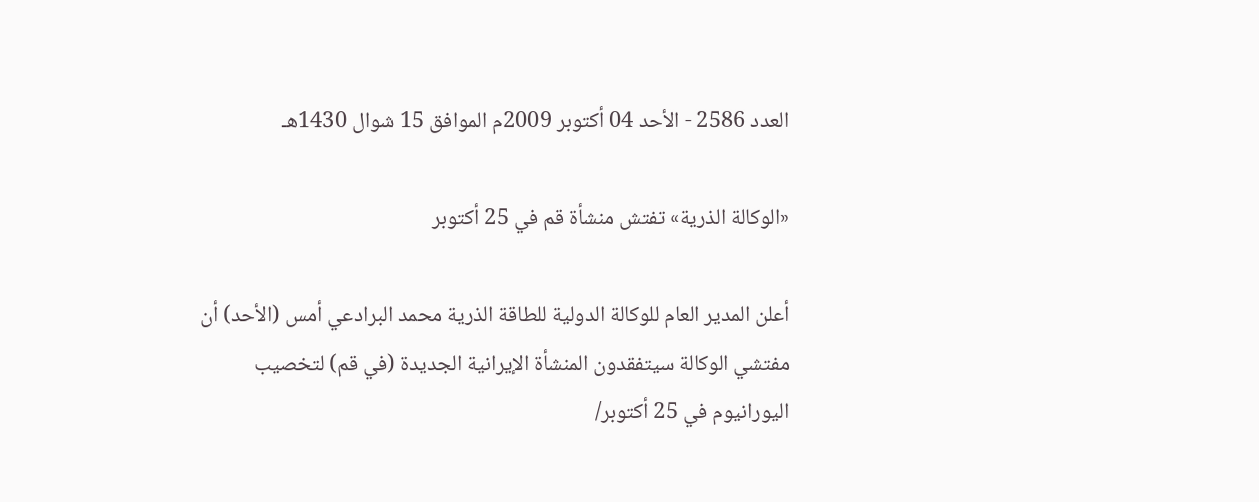العدد 2586 - الأحد 04 أكتوبر 2009م الموافق 15 شوال 1430هـ

«الوكالة الذرية» تفتش منشأة قم في 25 أكتوبر

أعلن المدير العام للوكالة الدولية للطاقة الذرية محمد البرادعي أمس (الأحد) أن مفتشي الوكالة سيتفقدون المنشأة الإيرانية الجديدة (في قم) لتخصيب اليورانيوم في 25 أكتوبر/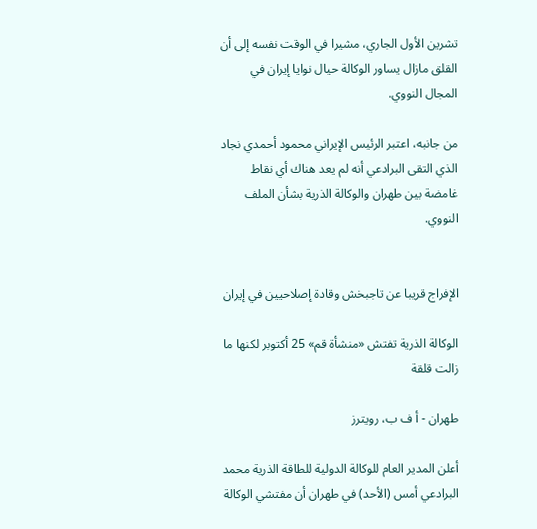تشرين الأول الجاري، مشيرا في الوقت نفسه إلى أن القلق مازال يساور الوكالة حيال نوايا إيران في المجال النووي.

من جانبه، اعتبر الرئيس الإيراني محمود أحمدي نجاد الذي التقى البرادعي أنه لم يعد هناك أي نقاط غامضة بين طهران والوكالة الذرية بشأن الملف النووي.


الإفراج قريبا عن تاجبخش وقادة إصلاحيين في إيران

الوكالة الذرية تفتش «منشأة قم» 25 أكتوبر لكنها ما زالت قلقة

طهران - أ ف ب، رويترز

أعلن المدير العام للوكالة الدولية للطاقة الذرية محمد البرادعي أمس (الأحد) في طهران أن مفتشي الوكالة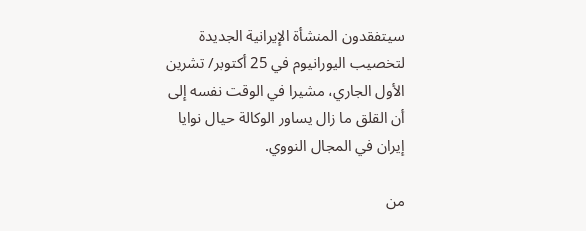سيتفقدون المنشأة الإيرانية الجديدة لتخصيب اليورانيوم في 25 أكتوبر/ تشرين الأول الجاري، مشيرا في الوقت نفسه إلى أن القلق ما زال يساور الوكالة حيال نوايا إيران في المجال النووي.

من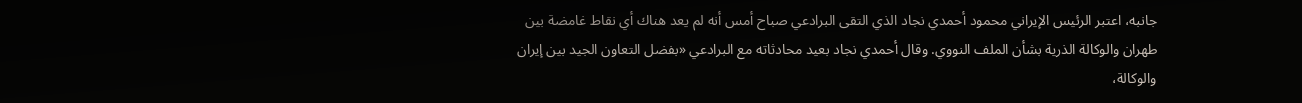جانبه، اعتبر الرئيس الإيراني محمود أحمدي نجاد الذي التقى البرادعي صباح أمس أنه لم يعد هناك أي نقاط غامضة بين طهران والوكالة الذرية بشأن الملف النووي. وقال أحمدي نجاد بعيد محادثاته مع البرادعي «بفضل التعاون الجيد بين إيران والوكالة،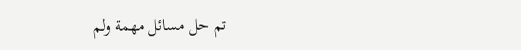تم حل مسائل مهمة ولم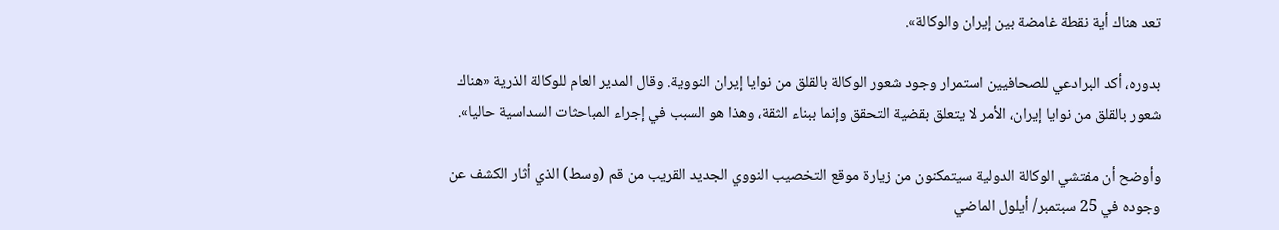تعد هناك أية نقطة غامضة بين إيران والوكالة».

بدوره، أكد البرادعي للصحافيين استمرار وجود شعور الوكالة بالقلق من نوايا إيران النووية. وقال المدير العام للوكالة الذرية «هناك شعور بالقلق من نوايا إيران، الأمر لا يتعلق بقضية التحقق وإنما ببناء الثقة، وهذا هو السبب في إجراء المباحثات السداسية حاليا».

وأوضح أن مفتشي الوكالة الدولية سيتمكنون من زيارة موقع التخصيب النووي الجديد القريب من قم (وسط) الذي أثار الكشف عن وجوده في 25 سبتمبر/ أيلول الماضي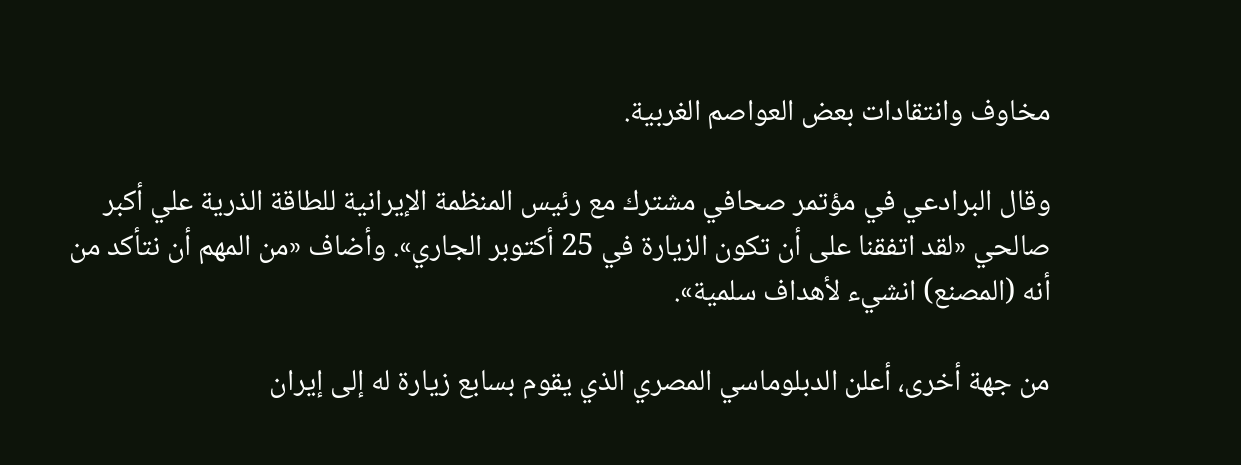مخاوف وانتقادات بعض العواصم الغربية.

وقال البرادعي في مؤتمر صحافي مشترك مع رئيس المنظمة الإيرانية للطاقة الذرية علي أكبر صالحي «لقد اتفقنا على أن تكون الزيارة في 25 أكتوبر الجاري». وأضاف «من المهم أن نتأكد من أنه (المصنع) انشيء لأهداف سلمية».

من جهة أخرى، أعلن الدبلوماسي المصري الذي يقوم بسابع زيارة له إلى إيران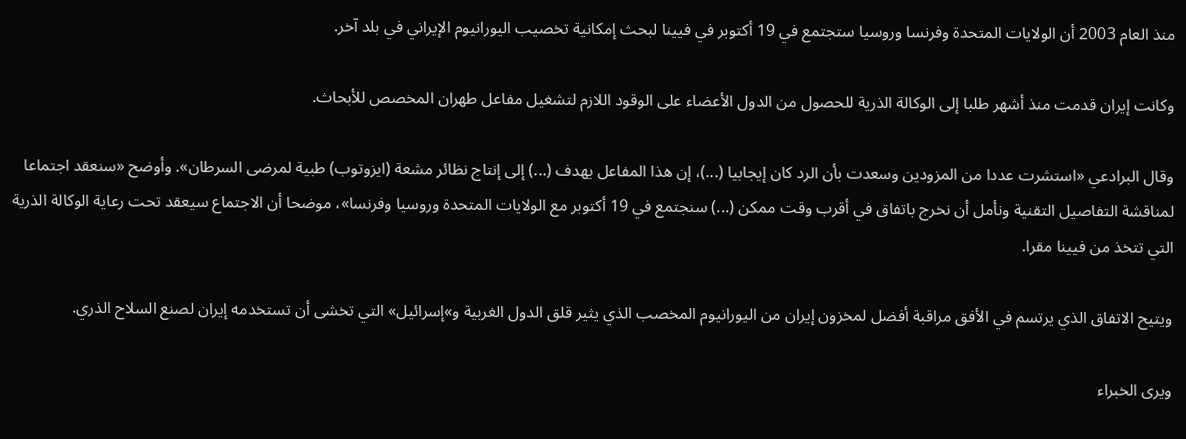منذ العام 2003 أن الولايات المتحدة وفرنسا وروسيا ستجتمع في 19 أكتوبر في فيينا لبحث إمكانية تخصيب اليورانيوم الإيراني في بلد آخر.

وكانت إيران قدمت منذ أشهر طلبا إلى الوكالة الذرية للحصول من الدول الأعضاء على الوقود اللازم لتشغيل مفاعل طهران المخصص للأبحاث.

وقال البرادعي «استشرت عددا من المزودين وسعدت بأن الرد كان إيجابيا (...)، إن هذا المفاعل يهدف (...) إلى إنتاج نظائر مشعة (ايزوتوب) طبية لمرضى السرطان». وأوضح «سنعقد اجتماعا لمناقشة التفاصيل التقنية ونأمل أن نخرج باتفاق في أقرب وقت ممكن (...) سنجتمع في 19 أكتوبر مع الولايات المتحدة وروسيا وفرنسا»، موضحا أن الاجتماع سيعقد تحت رعاية الوكالة الذرية التي تتخذ من فيينا مقرا.

ويتيح الاتفاق الذي يرتسم في الأفق مراقبة أفضل لمخزون إيران من اليورانيوم المخصب الذي يثير قلق الدول الغربية و»إسرائيل» التي تخشى أن تستخدمه إيران لصنع السلاح الذري.

ويرى الخبراء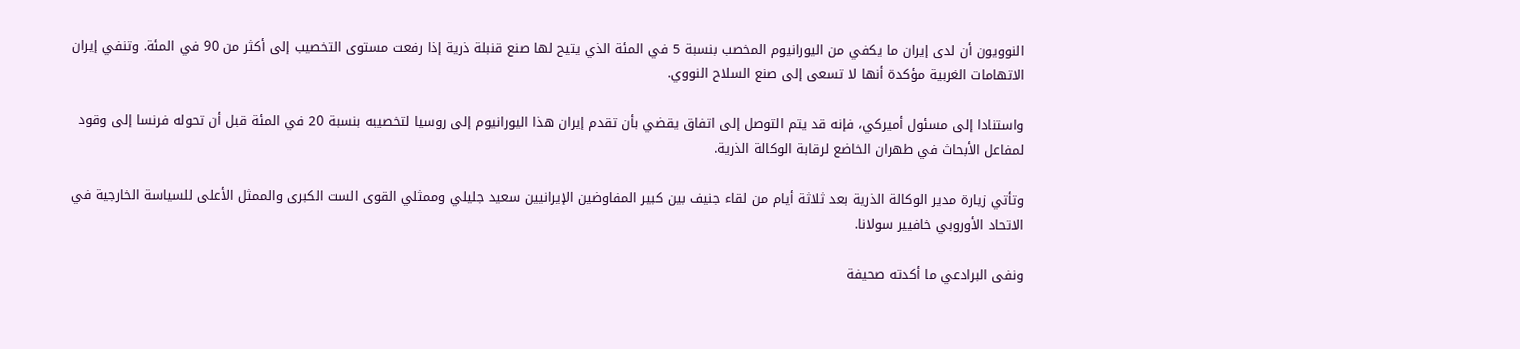النوويون أن لدى إيران ما يكفي من اليورانيوم المخصب بنسبة 5 في المئة الذي يتيح لها صنع قنبلة ذرية إذا رفعت مستوى التخصيب إلى أكثر من 90 في المئة. وتنفي إيران الاتهامات الغربية مؤكدة أنها لا تسعى إلى صنع السلاح النووي.

واستنادا إلى مسئول أميركي، فإنه قد يتم التوصل إلى اتفاق يقضي بأن تقدم إيران هذا اليورانيوم إلى روسيا لتخصيبه بنسبة 20 في المئة قبل أن تحوله فرنسا إلى وقود لمفاعل الأبحاث في طهران الخاضع لرقابة الوكالة الذرية.

وتأتي زيارة مدير الوكالة الذرية بعد ثلاثة أيام من لقاء جنيف بين كبير المفاوضين الإيرانيين سعيد جليلي وممثلي القوى الست الكبرى والممثل الأعلى للسياسة الخارجية في الاتحاد الأوروبي خافيير سولانا.

ونفى البرادعي ما أكدته صحيفة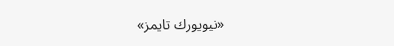«نيويورك تايمز»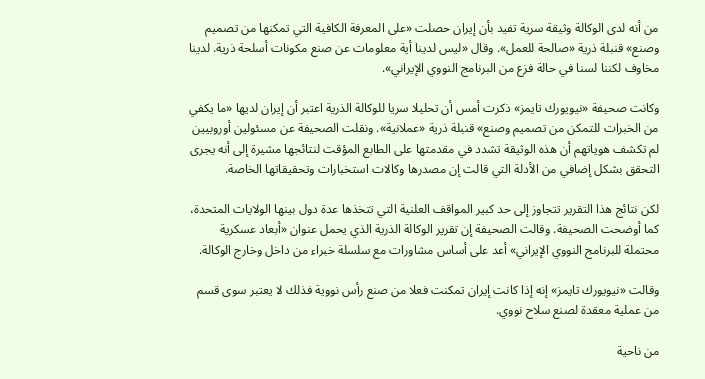من أنه لدى الوكالة وثيقة سرية تفيد بأن إيران حصلت «على المعرفة الكافية التي تمكنها من تصميم وصنع» قنبلة ذرية «صالحة للعمل». وقال «ليس لدينا أية معلومات عن صنع مكونات أسلحة ذرية. لدينا مخاوف لكننا لسنا في حالة فزع من البرنامج النووي الإيراني».

وكانت صحيفة «نيويورك تايمز» ذكرت أمس أن تحليلا سريا للوكالة الذرية اعتبر أن إيران لديها «ما يكفي من الخبرات للتمكن من تصميم وصنع» قنبلة ذرية «عملانية». ونقلت الصحيفة عن مسئولين أوروبيين لم تكشف هوياتهم أن هذه الوثيقة تشدد في مقدمتها على الطابع المؤقت لنتائجها مشيرة إلى أنه يجرى التحقق بشكل إضافي من الأدلة التي قالت إن مصدرها وكالات استخبارات وتحقيقاتها الخاصة.

لكن نتائج هذا التقرير تتجاوز إلى حد كبير المواقف العلنية التي تتخذها عدة دول بينها الولايات المتحدة، كما أوضحت الصحيفة. وقالت الصحيفة إن تقرير الوكالة الذرية الذي يحمل عنوان «أبعاد عسكرية محتملة للبرنامج النووي الإيراني» أعد على أساس مشاورات مع سلسلة خبراء من داخل وخارج الوكالة.

وقالت «نيويورك تايمز» إنه إذا كانت إيران تمكنت فعلا من صنع رأس نووية فذلك لا يعتبر سوى قسم من عملية معقدة لصنع سلاح نووي.

من ناحية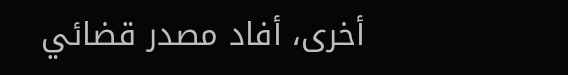أخرى، أفاد مصدر قضائي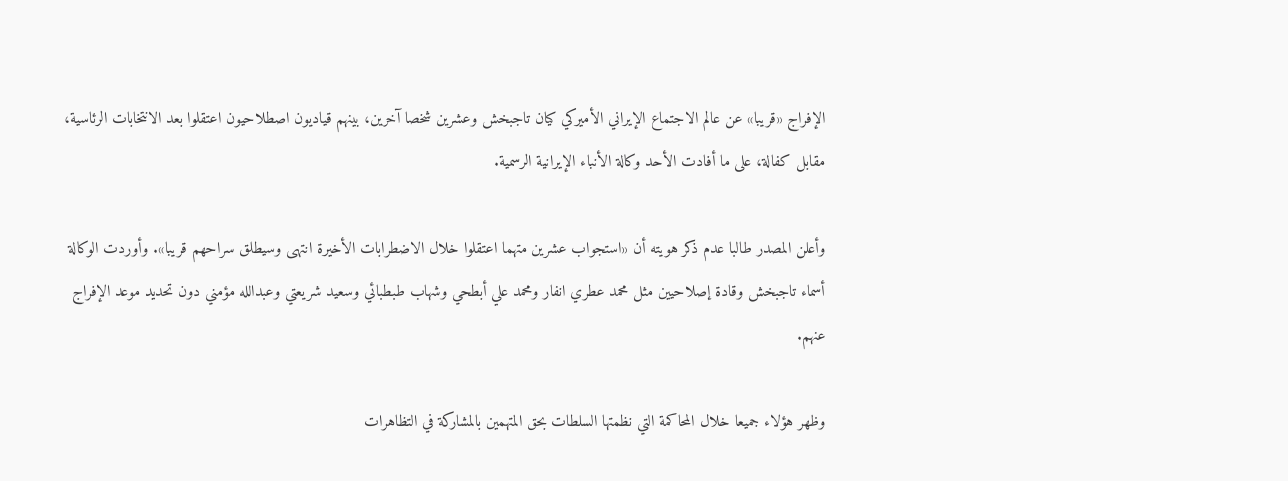الإفراج «قريبا» عن عالم الاجتماع الإيراني الأميركي كيان تاجبخش وعشرين شخصا آخرين، بينهم قياديون اصطلاحيون اعتقلوا بعد الانتخابات الرئاسية، مقابل كفالة، على ما أفادت الأحد وكالة الأنباء الإيرانية الرسمية.

وأعلن المصدر طالبا عدم ذكر هويته أن «استجواب عشرين متهما اعتقلوا خلال الاضطرابات الأخيرة انتهى وسيطلق سراحهم قريبا». وأوردت الوكالة أسماء تاجبخش وقادة إصلاحيين مثل محمد عطري انفار ومحمد علي أبطحي وشهاب طبطبائي وسعيد شريعتي وعبدالله مؤمني دون تحديد موعد الإفراج عنهم.

وظهر هؤلاء جميعا خلال المحاكمة التي نظمتها السلطات بحق المتهمين بالمشاركة في التظاهرات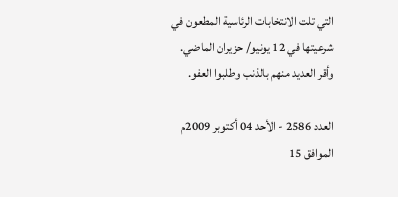التي تلت الانتخابات الرئاسية المطعون في شرعيتها في 12 يونيو/ حزيران الماضي. وأقر العديد منهم بالذنب وطلبوا العفو.

العدد 2586 - الأحد 04 أكتوبر 2009م الموافق 15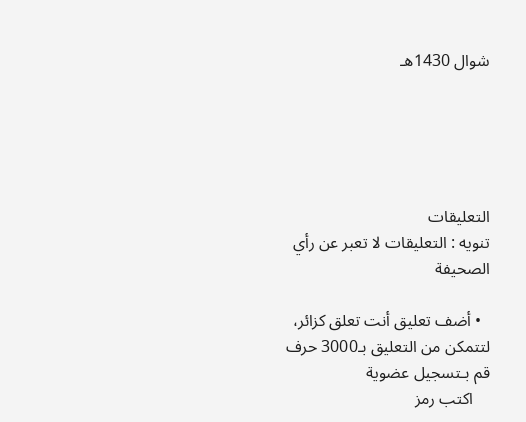شوال 1430هـ





التعليقات
تنويه : التعليقات لا تعبر عن رأي الصحيفة

  • أضف تعليق أنت تعلق كزائر، لتتمكن من التعليق بـ3000 حرف قم بـتسجيل عضوية
    اكتب رمز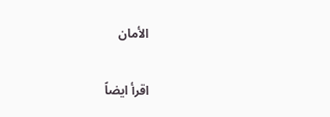الأمان

اقرأ ايضاً